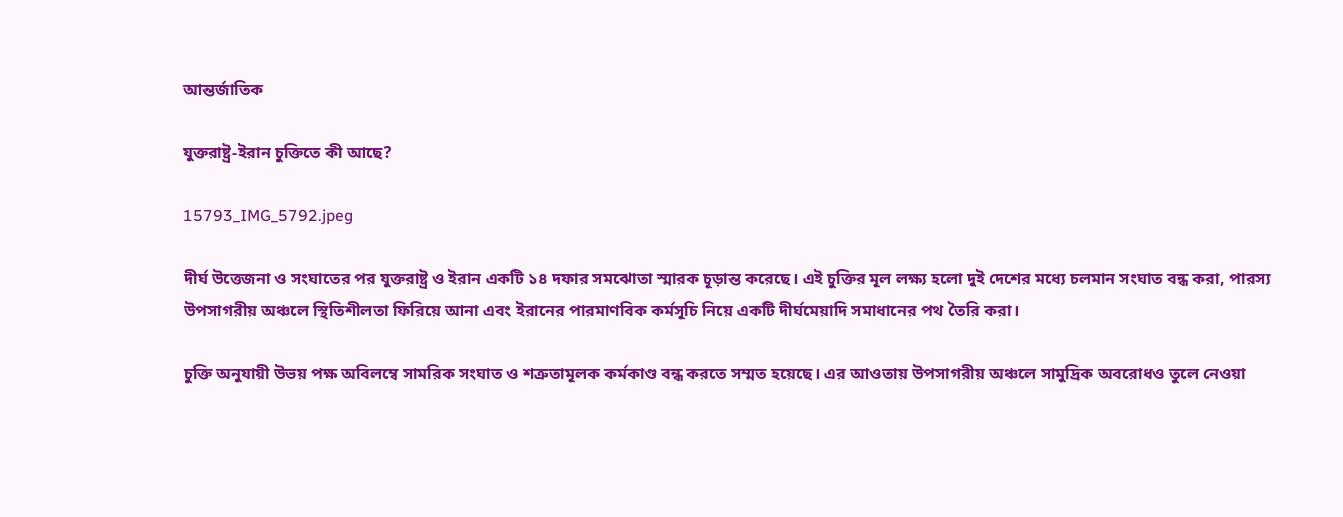আন্তর্জাতিক

যুক্তরাষ্ট্র-ইরান চুক্তিতে কী আছে?

15793_IMG_5792.jpeg

দীর্ঘ উত্তেজনা ও সংঘাতের পর যুক্তরাষ্ট্র ও ইরান একটি ১৪ দফার সমঝোতা স্মারক চূড়ান্ত করেছে। এই চুক্তির মূল লক্ষ্য হলো দুই দেশের মধ্যে চলমান সংঘাত বন্ধ করা, পারস্য উপসাগরীয় অঞ্চলে স্থিতিশীলতা ফিরিয়ে আনা এবং ইরানের পারমাণবিক কর্মসূচি নিয়ে একটি দীর্ঘমেয়াদি সমাধানের পথ তৈরি করা।

চুক্তি অনুযায়ী উভয় পক্ষ অবিলম্বে সামরিক সংঘাত ও শত্রুতামূলক কর্মকাণ্ড বন্ধ করতে সম্মত হয়েছে। এর আওতায় উপসাগরীয় অঞ্চলে সামুদ্রিক অবরোধও তুলে নেওয়া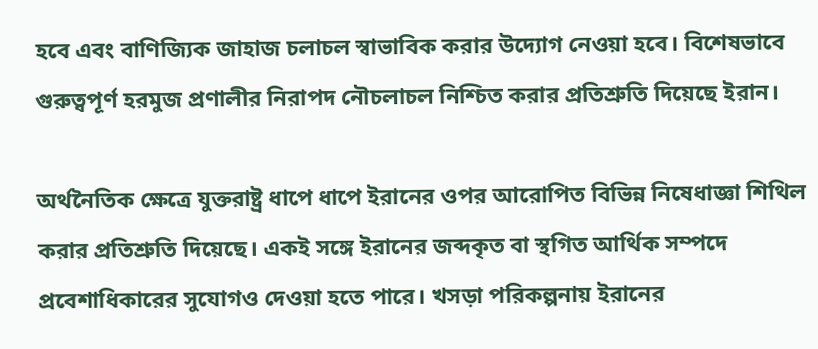হবে এবং বাণিজ্যিক জাহাজ চলাচল স্বাভাবিক করার উদ্যোগ নেওয়া হবে। বিশেষভাবে গুরুত্বপূর্ণ হরমুজ প্রণালীর নিরাপদ নৌচলাচল নিশ্চিত করার প্রতিশ্রুতি দিয়েছে ইরান।

অর্থনৈতিক ক্ষেত্রে যুক্তরাষ্ট্র ধাপে ধাপে ইরানের ওপর আরোপিত বিভিন্ন নিষেধাজ্ঞা শিথিল করার প্রতিশ্রুতি দিয়েছে। একই সঙ্গে ইরানের জব্দকৃত বা স্থগিত আর্থিক সম্পদে প্রবেশাধিকারের সুযোগও দেওয়া হতে পারে। খসড়া পরিকল্পনায় ইরানের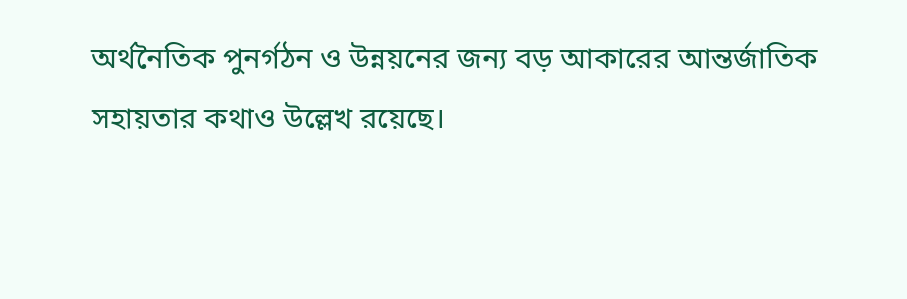অর্থনৈতিক পুনর্গঠন ও উন্নয়নের জন্য বড় আকারের আন্তর্জাতিক সহায়তার কথাও উল্লেখ রয়েছে।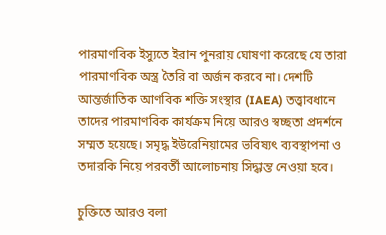পারমাণবিক ইস্যুতে ইরান পুনরায় ঘোষণা করেছে যে তারা পারমাণবিক অস্ত্র তৈরি বা অর্জন করবে না। দেশটি আন্তর্জাতিক আণবিক শক্তি সংস্থার (IAEA) তত্ত্বাবধানে তাদের পারমাণবিক কার্যক্রম নিয়ে আরও স্বচ্ছতা প্রদর্শনে সম্মত হয়েছে। সমৃদ্ধ ইউরেনিয়ামের ভবিষ্যৎ ব্যবস্থাপনা ও তদারকি নিয়ে পরবর্তী আলোচনায় সিদ্ধান্ত নেওয়া হবে।

চুক্তিতে আরও বলা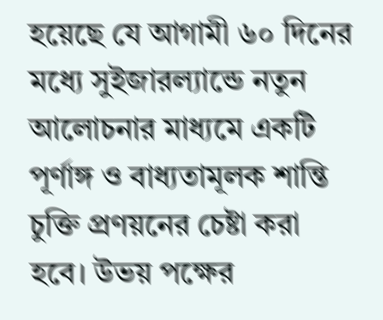হয়েছে যে আগামী ৬০ দিনের মধ্যে সুইজারল্যান্ডে নতুন আলোচনার মাধ্যমে একটি পূর্ণাঙ্গ ও বাধ্যতামূলক শান্তি চুক্তি প্রণয়নের চেষ্টা করা হবে। উভয় পক্ষের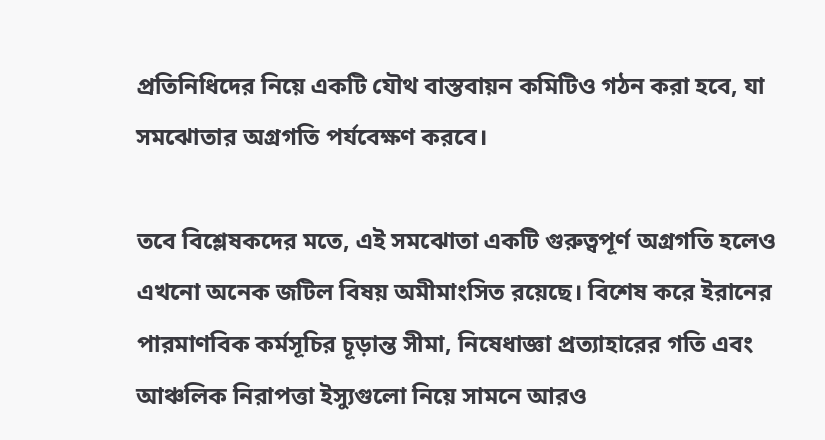প্রতিনিধিদের নিয়ে একটি যৌথ বাস্তবায়ন কমিটিও গঠন করা হবে, যা সমঝোতার অগ্রগতি পর্যবেক্ষণ করবে।

তবে বিশ্লেষকদের মতে, এই সমঝোতা একটি গুরুত্বপূর্ণ অগ্রগতি হলেও এখনো অনেক জটিল বিষয় অমীমাংসিত রয়েছে। বিশেষ করে ইরানের পারমাণবিক কর্মসূচির চূড়ান্ত সীমা, নিষেধাজ্ঞা প্রত্যাহারের গতি এবং আঞ্চলিক নিরাপত্তা ইস্যুগুলো নিয়ে সামনে আরও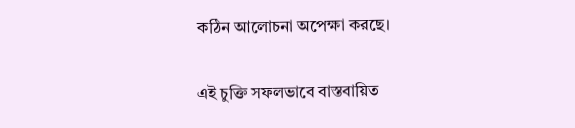কঠিন আলোচনা অপেক্ষা করছে।

এই চুক্তি সফলভাবে বাস্তবায়িত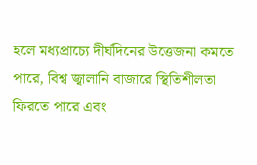হলে মধ্যপ্রাচ্যে দীর্ঘদিনের উত্তেজনা কমতে পারে, বিশ্ব জ্বালানি বাজারে স্থিতিশীলতা ফিরতে পারে এবং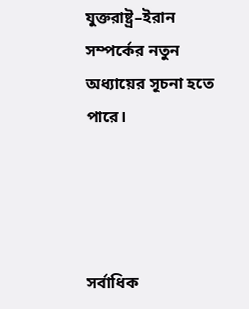যুক্তরাষ্ট্র–ইরান সম্পর্কের নতুন অধ্যায়ের সূচনা হতে পারে।




সর্বাধিক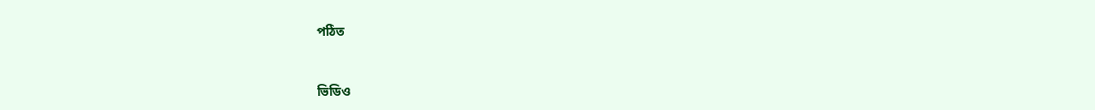পঠিত


ভিডিও